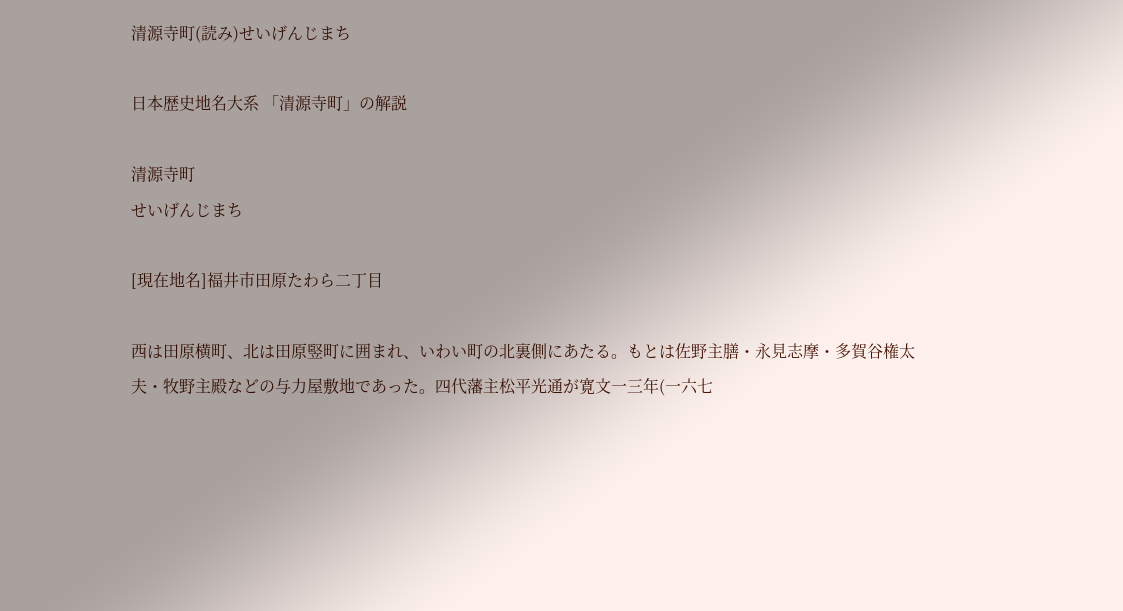清源寺町(読み)せいげんじまち

日本歴史地名大系 「清源寺町」の解説

清源寺町
せいげんじまち

[現在地名]福井市田原たわら二丁目

西は田原横町、北は田原竪町に囲まれ、いわい町の北裏側にあたる。もとは佐野主膳・永見志摩・多賀谷権太夫・牧野主殿などの与力屋敷地であった。四代藩主松平光通が寛文一三年(一六七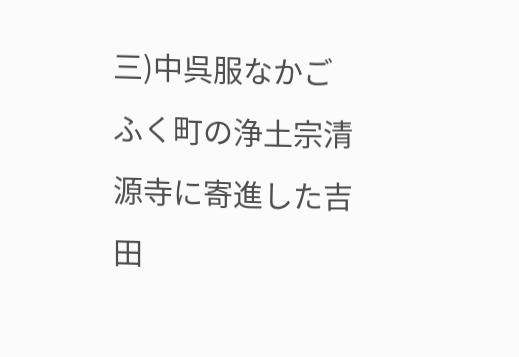三)中呉服なかごふく町の浄土宗清源寺に寄進した吉田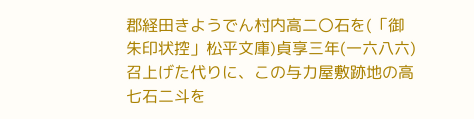郡経田きようでん村内高二〇石を(「御朱印状控」松平文庫)貞享三年(一六八六)召上げた代りに、この与力屋敷跡地の高七石二斗を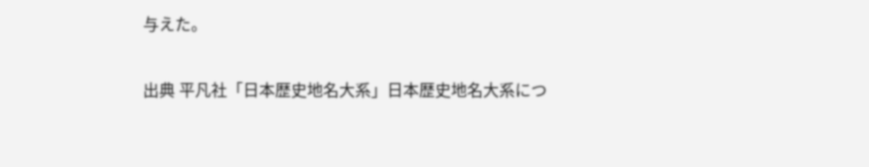与えた。

出典 平凡社「日本歴史地名大系」日本歴史地名大系につ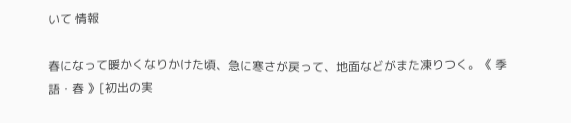いて 情報

春になって暖かくなりかけた頃、急に寒さが戻って、地面などがまた凍りつく。《 季語・春 》[初出の実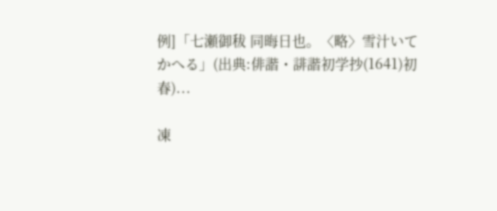例]「七瀬御秡 同晦日也。〈略〉雪汁いてかへる」(出典:俳諧・誹諧初学抄(1641)初春)...

凍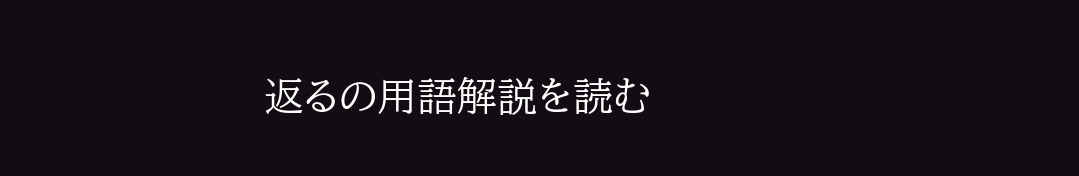返るの用語解説を読む